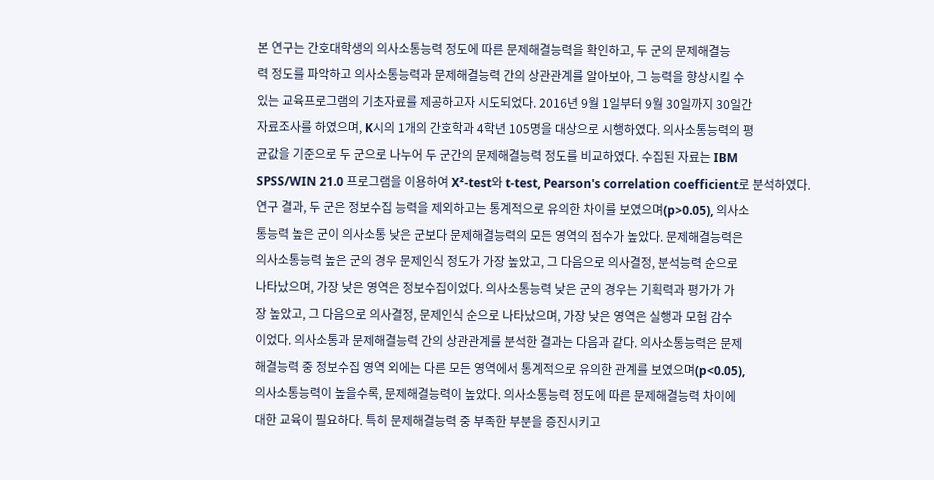본 연구는 간호대학생의 의사소통능력 정도에 따른 문제해결능력을 확인하고, 두 군의 문제해결능
력 정도를 파악하고 의사소통능력과 문제해결능력 간의 상관관계를 알아보아, 그 능력을 향상시킬 수
있는 교육프로그램의 기초자료를 제공하고자 시도되었다. 2016년 9월 1일부터 9월 30일까지 30일간
자료조사를 하였으며, K시의 1개의 간호학과 4학년 105명을 대상으로 시행하였다. 의사소통능력의 평
균값을 기준으로 두 군으로 나누어 두 군간의 문제해결능력 정도를 비교하였다. 수집된 자료는 IBM
SPSS/WIN 21.0 프로그램을 이용하여 X²-test와 t-test, Pearson's correlation coefficient로 분석하였다.
연구 결과, 두 군은 정보수집 능력을 제외하고는 통계적으로 유의한 차이를 보였으며(p>0.05), 의사소
통능력 높은 군이 의사소통 낮은 군보다 문제해결능력의 모든 영역의 점수가 높았다. 문제해결능력은
의사소통능력 높은 군의 경우 문제인식 정도가 가장 높았고, 그 다음으로 의사결정, 분석능력 순으로
나타났으며, 가장 낮은 영역은 정보수집이었다. 의사소통능력 낮은 군의 경우는 기획력과 평가가 가
장 높았고, 그 다음으로 의사결정, 문제인식 순으로 나타났으며, 가장 낮은 영역은 실행과 모험 감수
이었다. 의사소통과 문제해결능력 간의 상관관계를 분석한 결과는 다음과 같다. 의사소통능력은 문제
해결능력 중 정보수집 영역 외에는 다른 모든 영역에서 통계적으로 유의한 관계를 보였으며(p<0.05),
의사소통능력이 높을수록, 문제해결능력이 높았다. 의사소통능력 정도에 따른 문제해결능력 차이에
대한 교육이 필요하다. 특히 문제해결능력 중 부족한 부분을 증진시키고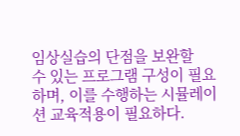임상실습의 단점을 보완할
수 있는 프로그램 구성이 필요하며, 이를 수행하는 시뮬레이션 교육적용이 필요하다.